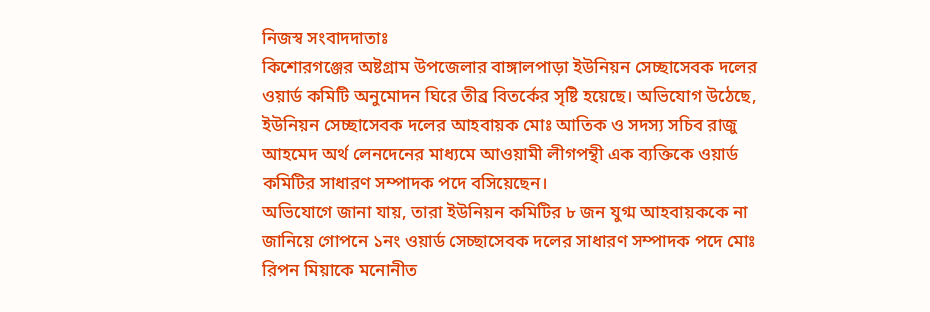নিজস্ব সংবাদদাতাঃ
কিশোরগঞ্জের অষ্টগ্রাম উপজেলার বাঙ্গালপাড়া ইউনিয়ন সেচ্ছাসেবক দলের ওয়ার্ড কমিটি অনুমোদন ঘিরে তীব্র বিতর্কের সৃষ্টি হয়েছে। অভিযোগ উঠেছে, ইউনিয়ন সেচ্ছাসেবক দলের আহবায়ক মোঃ আতিক ও সদস্য সচিব রাজু আহমেদ অর্থ লেনদেনের মাধ্যমে আওয়ামী লীগপন্থী এক ব্যক্তিকে ওয়ার্ড কমিটির সাধারণ সম্পাদক পদে বসিয়েছেন।
অভিযোগে জানা যায়, তারা ইউনিয়ন কমিটির ৮ জন যুগ্ম আহবায়ককে না জানিয়ে গোপনে ১নং ওয়ার্ড সেচ্ছাসেবক দলের সাধারণ সম্পাদক পদে মোঃ রিপন মিয়াকে মনোনীত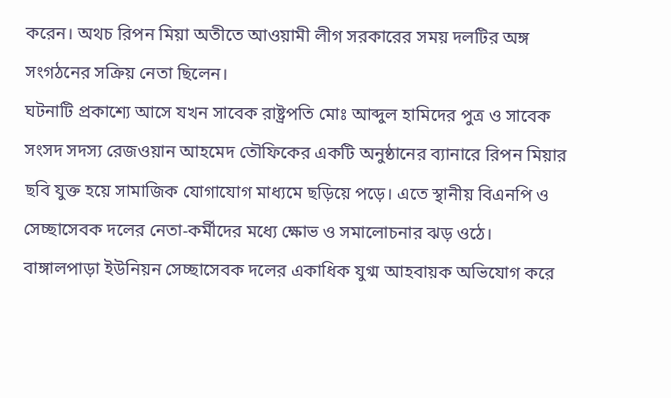করেন। অথচ রিপন মিয়া অতীতে আওয়ামী লীগ সরকারের সময় দলটির অঙ্গ সংগঠনের সক্রিয় নেতা ছিলেন।
ঘটনাটি প্রকাশ্যে আসে যখন সাবেক রাষ্ট্রপতি মোঃ আব্দুল হামিদের পুত্র ও সাবেক সংসদ সদস্য রেজওয়ান আহমেদ তৌফিকের একটি অনুষ্ঠানের ব্যানারে রিপন মিয়ার ছবি যুক্ত হয়ে সামাজিক যোগাযোগ মাধ্যমে ছড়িয়ে পড়ে। এতে স্থানীয় বিএনপি ও সেচ্ছাসেবক দলের নেতা-কর্মীদের মধ্যে ক্ষোভ ও সমালোচনার ঝড় ওঠে।
বাঙ্গালপাড়া ইউনিয়ন সেচ্ছাসেবক দলের একাধিক যুগ্ম আহবায়ক অভিযোগ করে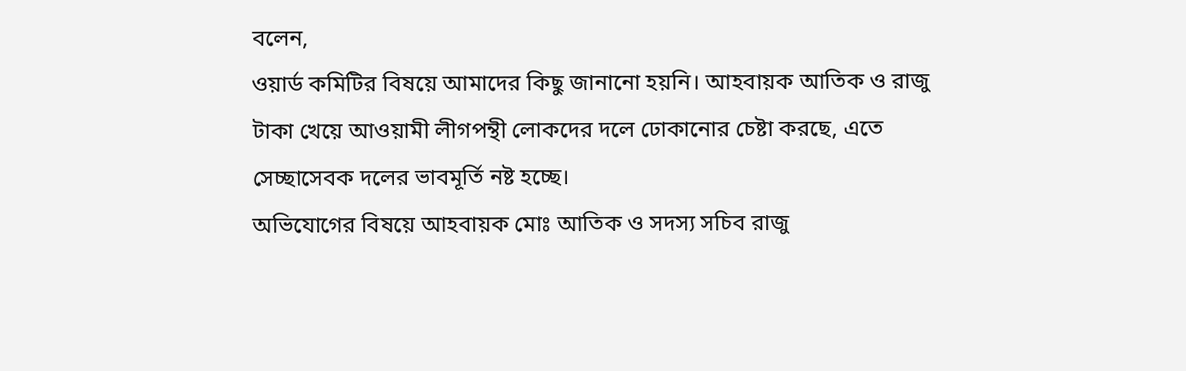বলেন,
ওয়ার্ড কমিটির বিষয়ে আমাদের কিছু জানানো হয়নি। আহবায়ক আতিক ও রাজু টাকা খেয়ে আওয়ামী লীগপন্থী লোকদের দলে ঢোকানোর চেষ্টা করছে, এতে সেচ্ছাসেবক দলের ভাবমূর্তি নষ্ট হচ্ছে।
অভিযোগের বিষয়ে আহবায়ক মোঃ আতিক ও সদস্য সচিব রাজু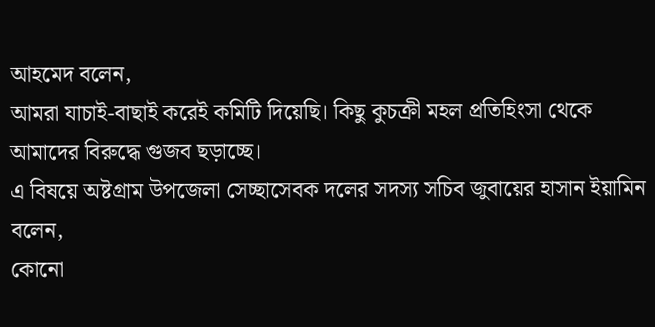আহমেদ বলেন,
আমরা যাচাই-বাছাই করেই কমিটি দিয়েছি। কিছু কুচক্রী মহল প্রতিহিংসা থেকে আমাদের বিরুদ্ধে গুজব ছড়াচ্ছে।
এ বিষয়ে অষ্টগ্রাম উপজেলা সেচ্ছাসেবক দলের সদস্য সচিব জুবায়ের হাসান ইয়ামিন বলেন,
কোনো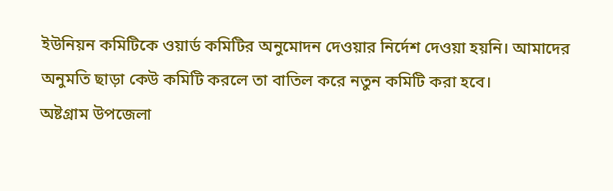ইউনিয়ন কমিটিকে ওয়ার্ড কমিটির অনুমোদন দেওয়ার নির্দেশ দেওয়া হয়নি। আমাদের অনুমতি ছাড়া কেউ কমিটি করলে তা বাতিল করে নতুন কমিটি করা হবে।
অষ্টগ্রাম উপজেলা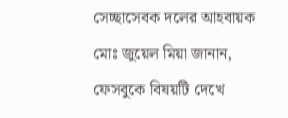সেচ্ছাসেবক দলের আহবায়ক মোঃ জুয়েল মিয়া জানান,
ফেসবুকে বিষয়টি দেখে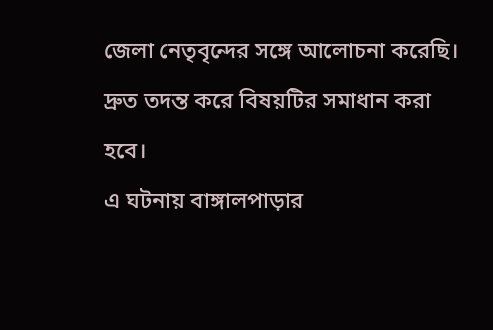জেলা নেতৃবৃন্দের সঙ্গে আলোচনা করেছি। দ্রুত তদন্ত করে বিষয়টির সমাধান করা হবে।
এ ঘটনায় বাঙ্গালপাড়ার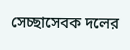সেচ্ছাসেবক দলের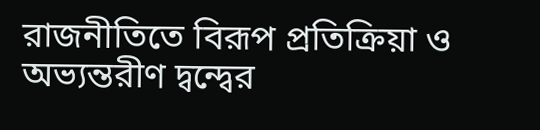রাজনীতিতে বিরূপ প্রতিক্রিয়া ও অভ্যন্তরীণ দ্বন্দ্বের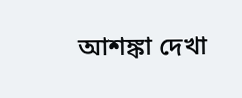আশঙ্কা দেখা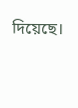দিয়েছে।